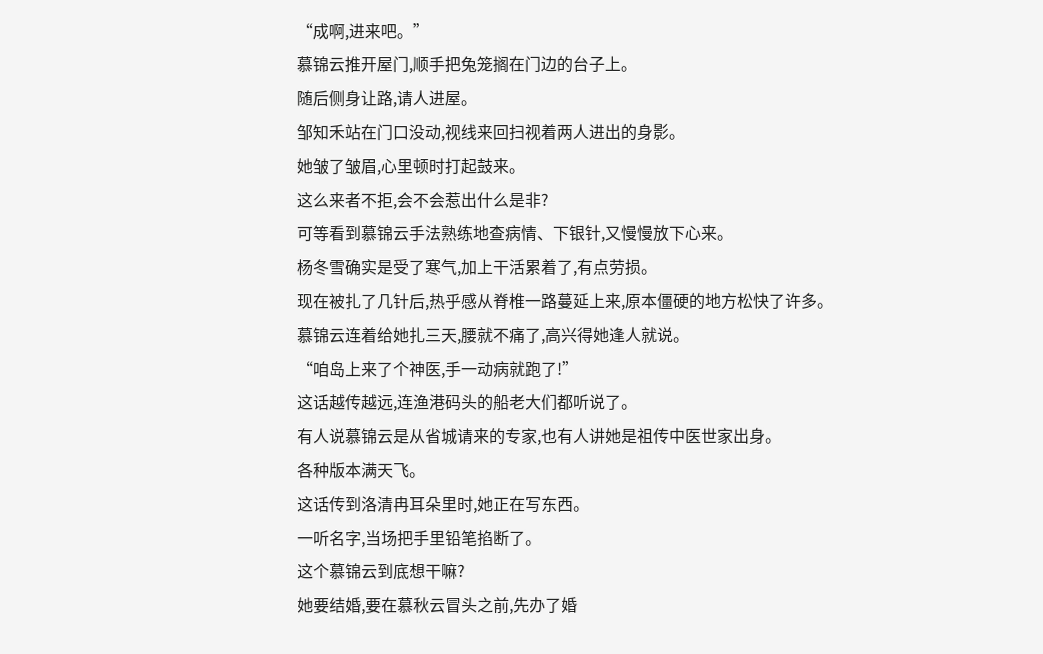“成啊,进来吧。”
慕锦云推开屋门,顺手把兔笼搁在门边的台子上。
随后侧身让路,请人进屋。
邹知禾站在门口没动,视线来回扫视着两人进出的身影。
她皱了皱眉,心里顿时打起鼓来。
这么来者不拒,会不会惹出什么是非?
可等看到慕锦云手法熟练地查病情、下银针,又慢慢放下心来。
杨冬雪确实是受了寒气,加上干活累着了,有点劳损。
现在被扎了几针后,热乎感从脊椎一路蔓延上来,原本僵硬的地方松快了许多。
慕锦云连着给她扎三天,腰就不痛了,高兴得她逢人就说。
“咱岛上来了个神医,手一动病就跑了!”
这话越传越远,连渔港码头的船老大们都听说了。
有人说慕锦云是从省城请来的专家,也有人讲她是祖传中医世家出身。
各种版本满天飞。
这话传到洛清冉耳朵里时,她正在写东西。
一听名字,当场把手里铅笔掐断了。
这个慕锦云到底想干嘛?
她要结婚,要在慕秋云冒头之前,先办了婚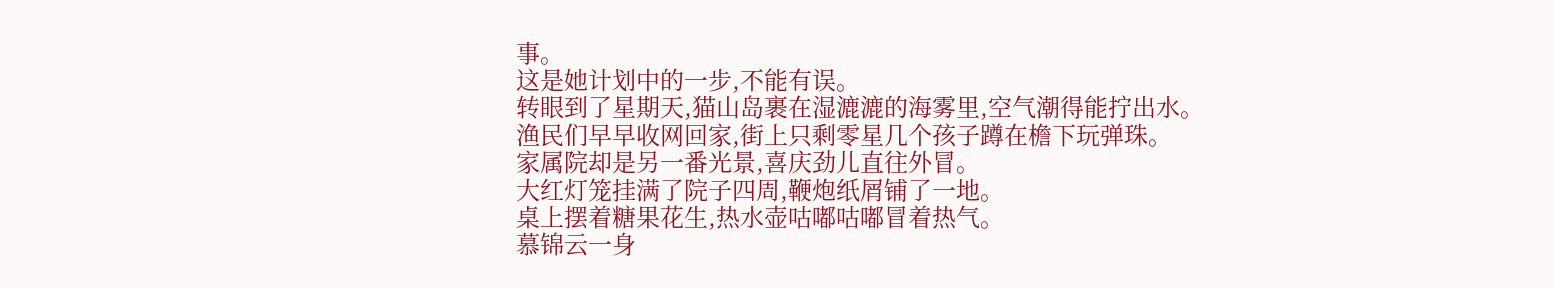事。
这是她计划中的一步,不能有误。
转眼到了星期天,猫山岛裹在湿漉漉的海雾里,空气潮得能拧出水。
渔民们早早收网回家,街上只剩零星几个孩子蹲在檐下玩弹珠。
家属院却是另一番光景,喜庆劲儿直往外冒。
大红灯笼挂满了院子四周,鞭炮纸屑铺了一地。
桌上摆着糖果花生,热水壶咕嘟咕嘟冒着热气。
慕锦云一身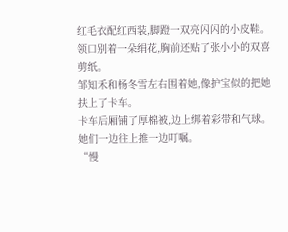红毛衣配红西装,脚蹬一双亮闪闪的小皮鞋。
领口别着一朵绢花,胸前还贴了张小小的双喜剪纸。
邹知禾和杨冬雪左右围着她,像护宝似的把她扶上了卡车。
卡车后厢铺了厚棉被,边上绑着彩带和气球。
她们一边往上推一边叮嘱。
“慢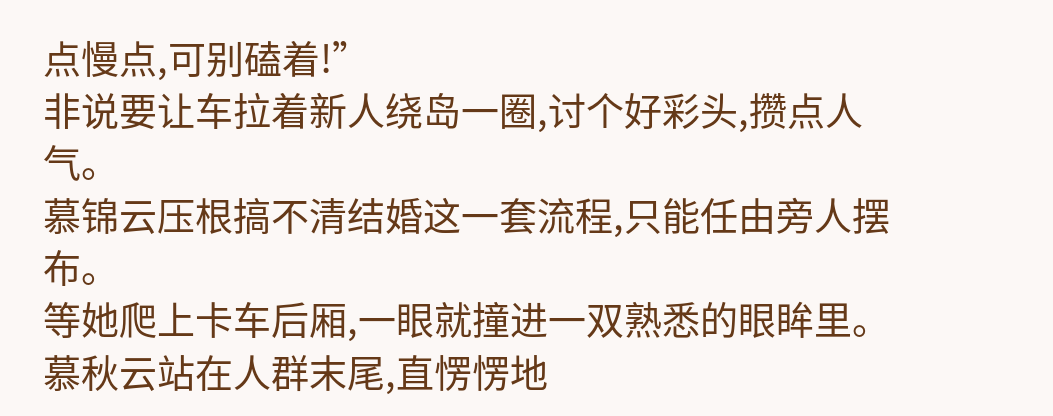点慢点,可别磕着!”
非说要让车拉着新人绕岛一圈,讨个好彩头,攒点人气。
慕锦云压根搞不清结婚这一套流程,只能任由旁人摆布。
等她爬上卡车后厢,一眼就撞进一双熟悉的眼眸里。
慕秋云站在人群末尾,直愣愣地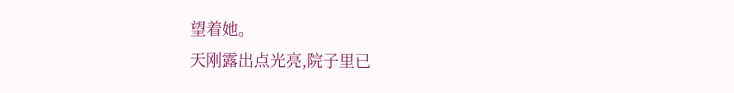望着她。
天刚露出点光亮,院子里已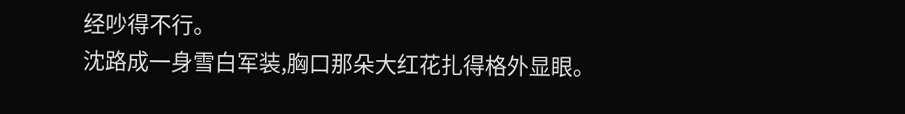经吵得不行。
沈路成一身雪白军装,胸口那朵大红花扎得格外显眼。